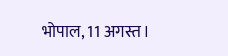भोपाल, 11 अगस्त।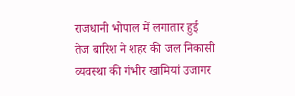राजधानी भोपाल में लगातार हुई तेज बारिश ने शहर की जल निकासी व्यवस्था की गंभीर खामियां उजागर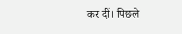कर दीं। पिछले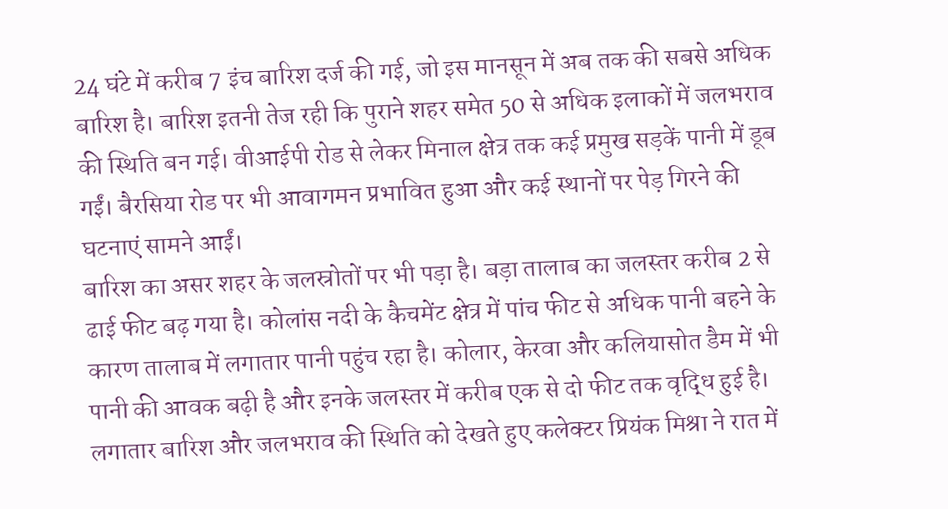24 घंटे में करीब 7 इंच बारिश दर्ज की गई, जो इस मानसून में अब तक की सबसे अधिक बारिश है। बारिश इतनी तेज रही कि पुराने शहर समेत 50 से अधिक इलाकों में जलभराव की स्थिति बन गई। वीआईपी रोड से लेकर मिनाल क्षेत्र तक कई प्रमुख सड़कें पानी में डूब गईं। बैरसिया रोड पर भी आवागमन प्रभावित हुआ और कई स्थानों पर पेड़ गिरने की घटनाएं सामने आईं।
बारिश का असर शहर के जलस्रोतों पर भी पड़ा है। बड़ा तालाब का जलस्तर करीब 2 से ढाई फीट बढ़ गया है। कोलांस नदी के कैचमेंट क्षेत्र में पांच फीट से अधिक पानी बहने के कारण तालाब में लगातार पानी पहुंच रहा है। कोलार, केरवा और कलियासोत डैम में भी पानी की आवक बढ़ी है और इनके जलस्तर में करीब एक से दो फीट तक वृद्धि हुई है।
लगातार बारिश और जलभराव की स्थिति को देखते हुए कलेक्टर प्रियंक मिश्रा ने रात में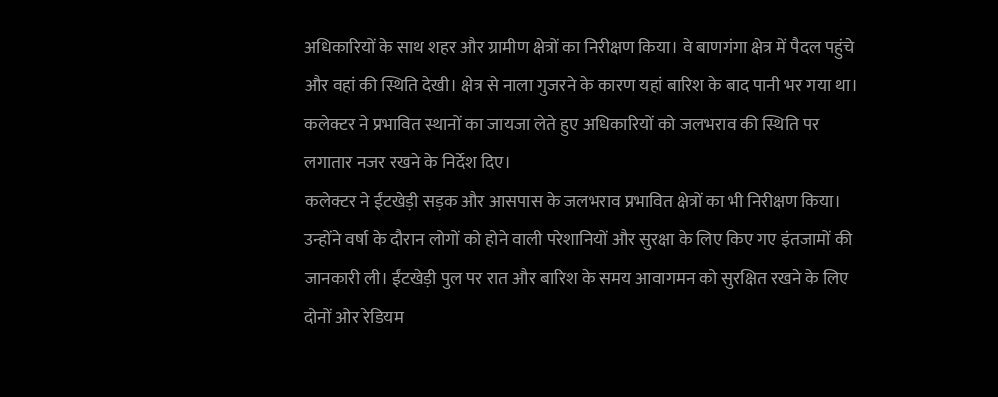अधिकारियों के साथ शहर और ग्रामीण क्षेत्रों का निरीक्षण किया। वे बाणगंगा क्षेत्र में पैदल पहुंचे और वहां की स्थिति देखी। क्षेत्र से नाला गुजरने के कारण यहां बारिश के बाद पानी भर गया था। कलेक्टर ने प्रभावित स्थानों का जायजा लेते हुए अधिकारियों को जलभराव की स्थिति पर लगातार नजर रखने के निर्देश दिए।
कलेक्टर ने ईंटखेड़ी सड़क और आसपास के जलभराव प्रभावित क्षेत्रों का भी निरीक्षण किया। उन्होंने वर्षा के दौरान लोगों को होने वाली परेशानियों और सुरक्षा के लिए किए गए इंतजामों की जानकारी ली। ईंटखेड़ी पुल पर रात और बारिश के समय आवागमन को सुरक्षित रखने के लिए दोनों ओर रेडियम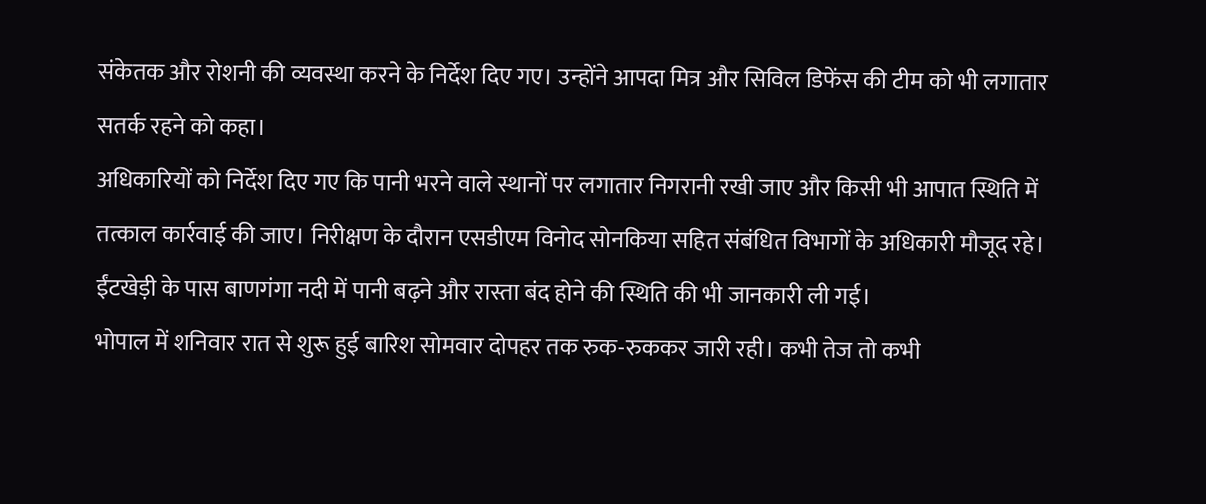संकेतक और रोशनी की व्यवस्था करने के निर्देश दिए गए। उन्होंने आपदा मित्र और सिविल डिफेंस की टीम को भी लगातार सतर्क रहने को कहा।
अधिकारियों को निर्देश दिए गए कि पानी भरने वाले स्थानों पर लगातार निगरानी रखी जाए और किसी भी आपात स्थिति में तत्काल कार्रवाई की जाए। निरीक्षण के दौरान एसडीएम विनोद सोनकिया सहित संबंधित विभागों के अधिकारी मौजूद रहे। ईंटखेड़ी के पास बाणगंगा नदी में पानी बढ़ने और रास्ता बंद होने की स्थिति की भी जानकारी ली गई।
भोपाल में शनिवार रात से शुरू हुई बारिश सोमवार दोपहर तक रुक-रुककर जारी रही। कभी तेज तो कभी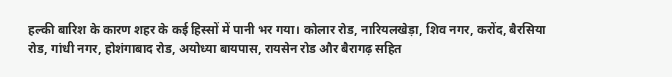हल्की बारिश के कारण शहर के कई हिस्सों में पानी भर गया। कोलार रोड, नारियलखेड़ा, शिव नगर, करोंद, बैरसिया रोड, गांधी नगर, होशंगाबाद रोड, अयोध्या बायपास, रायसेन रोड और बैरागढ़ सहित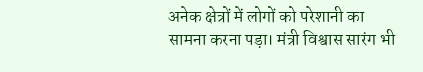अनेक क्षेत्रों में लोगों को परेशानी का सामना करना पड़ा। मंत्री विश्वास सारंग भी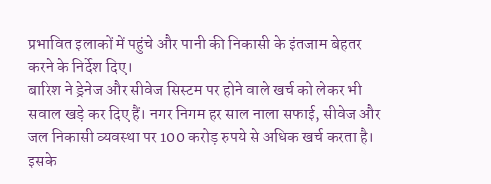प्रभावित इलाकों में पहुंचे और पानी की निकासी के इंतजाम बेहतर करने के निर्देश दिए।
बारिश ने ड्रेनेज और सीवेज सिस्टम पर होने वाले खर्च को लेकर भी सवाल खड़े कर दिए हैं। नगर निगम हर साल नाला सफाई, सीवेज और जल निकासी व्यवस्था पर 100 करोड़ रुपये से अधिक खर्च करता है। इसके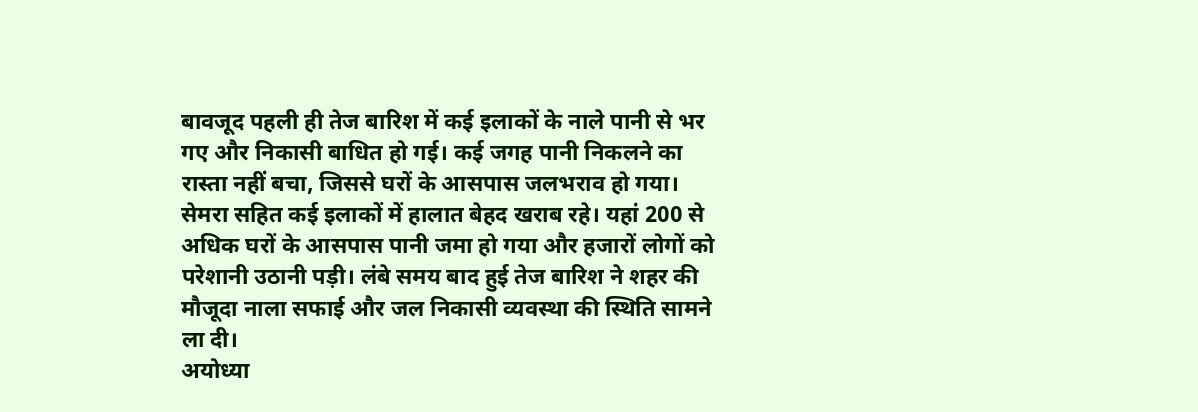बावजूद पहली ही तेज बारिश में कई इलाकों के नाले पानी से भर गए और निकासी बाधित हो गई। कई जगह पानी निकलने का रास्ता नहीं बचा, जिससे घरों के आसपास जलभराव हो गया।
सेमरा सहित कई इलाकों में हालात बेहद खराब रहे। यहां 200 से अधिक घरों के आसपास पानी जमा हो गया और हजारों लोगों को परेशानी उठानी पड़ी। लंबे समय बाद हुई तेज बारिश ने शहर की मौजूदा नाला सफाई और जल निकासी व्यवस्था की स्थिति सामने ला दी।
अयोध्या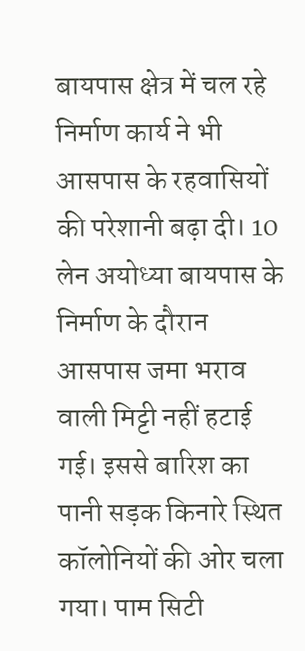बायपास क्षेत्र में चल रहे निर्माण कार्य ने भी आसपास के रहवासियों की परेशानी बढ़ा दी। 10 लेन अयोध्या बायपास के निर्माण के दौरान आसपास जमा भराव वाली मिट्टी नहीं हटाई गई। इससे बारिश का पानी सड़क किनारे स्थित कॉलोनियों की ओर चला गया। पाम सिटी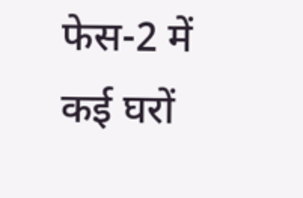फेस-2 में कई घरों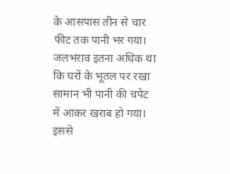के आसपास तीन से चार फीट तक पानी भर गया।
जलभराव इतना अधिक था कि घरों के भूतल पर रखा सामान भी पानी की चपेट में आकर खराब हो गया। इससे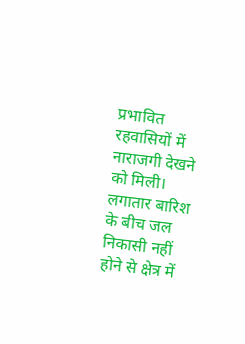प्रभावित रहवासियों में नाराजगी देखने को मिली। लगातार बारिश के बीच जल निकासी नहीं होने से क्षेत्र में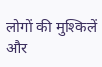लोगों की मुश्किलें और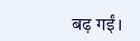बढ़ गईं।